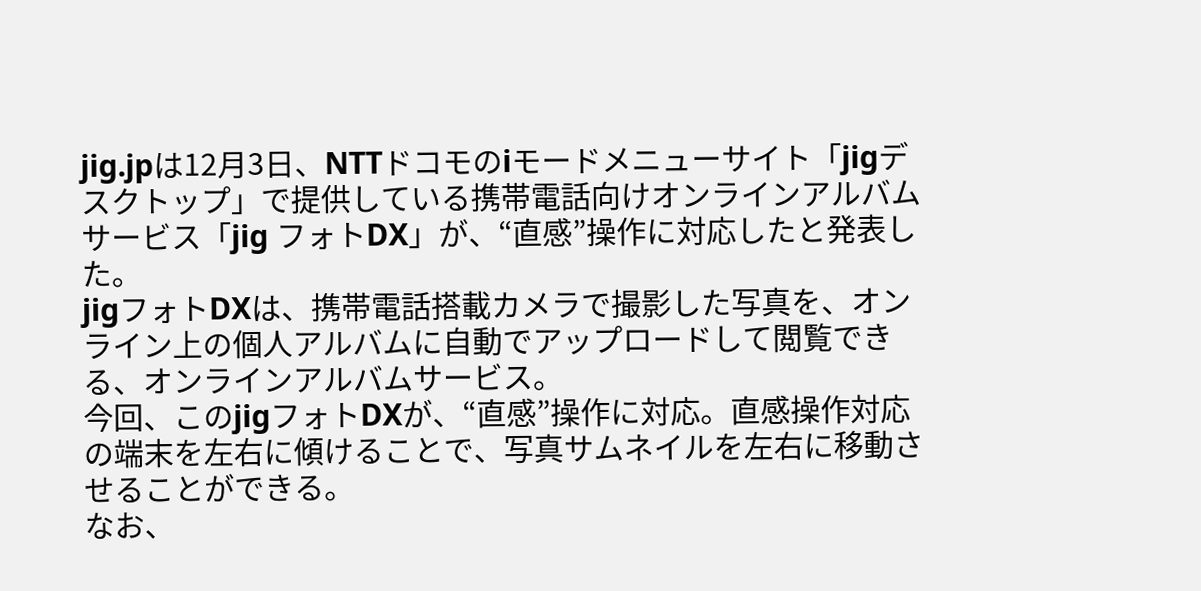jig.jpは12月3日、NTTドコモのiモードメニューサイト「jigデスクトップ」で提供している携帯電話向けオンラインアルバムサービス「jig フォトDX」が、“直感”操作に対応したと発表した。
jigフォトDXは、携帯電話搭載カメラで撮影した写真を、オンライン上の個人アルバムに自動でアップロードして閲覧できる、オンラインアルバムサービス。
今回、このjigフォトDXが、“直感”操作に対応。直感操作対応の端末を左右に傾けることで、写真サムネイルを左右に移動させることができる。
なお、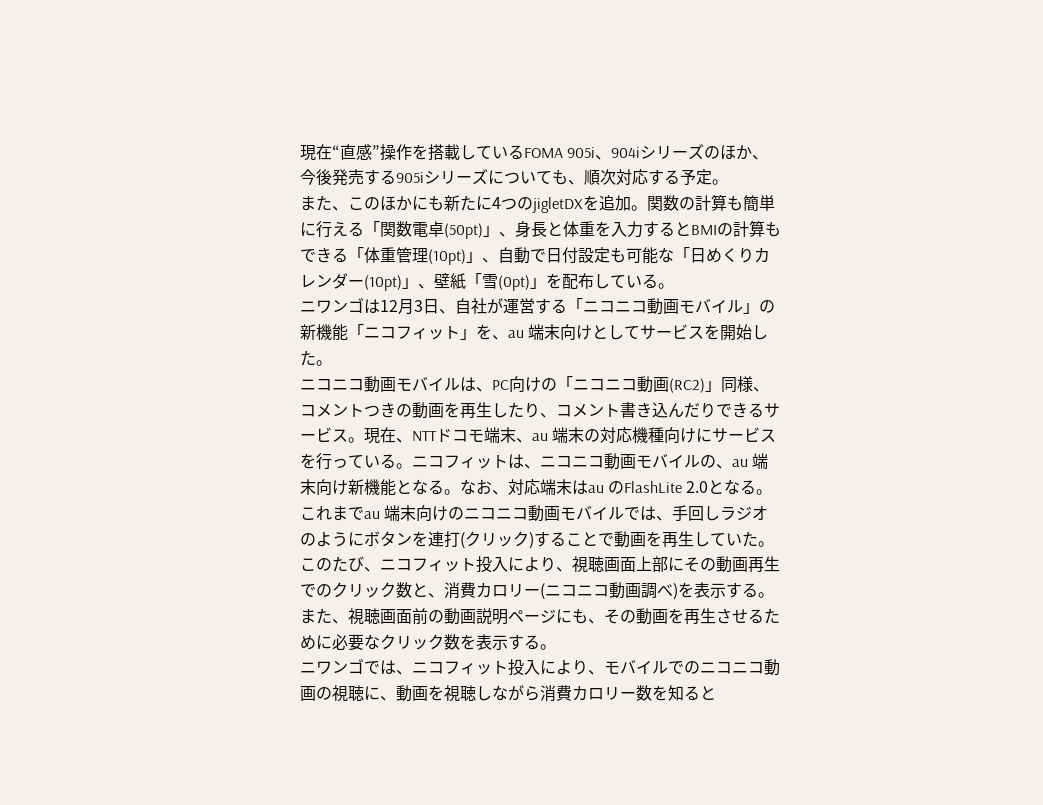現在“直感”操作を搭載しているFOMA 905i、904iシリーズのほか、今後発売する905iシリーズについても、順次対応する予定。
また、このほかにも新たに4つのjigletDXを追加。関数の計算も簡単に行える「関数電卓(50pt)」、身長と体重を入力するとBMIの計算もできる「体重管理(10pt)」、自動で日付設定も可能な「日めくりカレンダー(10pt)」、壁紙「雪(0pt)」を配布している。
ニワンゴは12月3日、自社が運営する「ニコニコ動画モバイル」の新機能「ニコフィット」を、au 端末向けとしてサービスを開始した。
ニコニコ動画モバイルは、PC向けの「ニコニコ動画(RC2)」同様、コメントつきの動画を再生したり、コメント書き込んだりできるサービス。現在、NTTドコモ端末、au 端末の対応機種向けにサービスを行っている。ニコフィットは、ニコニコ動画モバイルの、au 端末向け新機能となる。なお、対応端末はau のFlashLite 2.0となる。
これまでau 端末向けのニコニコ動画モバイルでは、手回しラジオのようにボタンを連打(クリック)することで動画を再生していた。このたび、ニコフィット投入により、視聴画面上部にその動画再生でのクリック数と、消費カロリー(ニコニコ動画調べ)を表示する。また、視聴画面前の動画説明ページにも、その動画を再生させるために必要なクリック数を表示する。
ニワンゴでは、ニコフィット投入により、モバイルでのニコニコ動画の視聴に、動画を視聴しながら消費カロリー数を知ると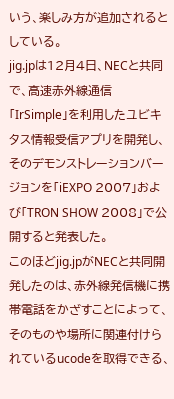いう、楽しみ方が追加されるとしている。
jig.jpは12月4日、NECと共同で、高速赤外線通信「IrSimple」を利用したユビキタス情報受信アプリを開発し、そのデモンストレーションバージョンを「iEXPO 2007」および「TRON SHOW 2008」で公開すると発表した。
このほどjig.jpがNECと共同開発したのは、赤外線発信機に携帯電話をかざすことによって、そのものや場所に関連付けられているucodeを取得できる、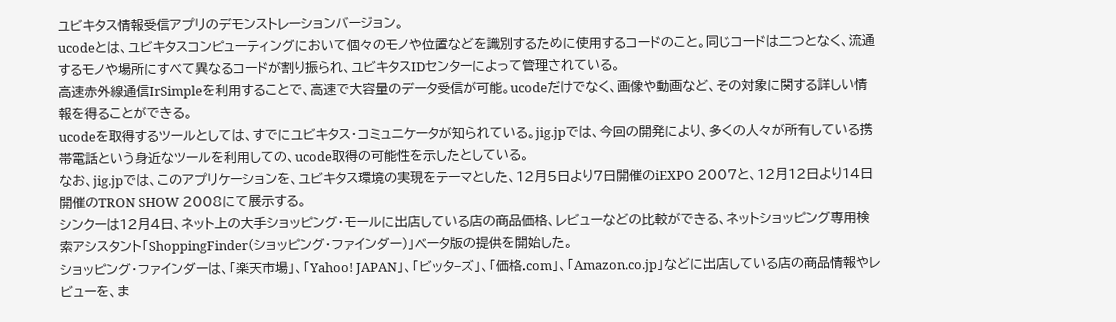ユビキタス情報受信アプリのデモンストレーションバージョン。
ucodeとは、ユビキタスコンピューティングにおいて個々のモノや位置などを識別するために使用するコードのこと。同じコードは二つとなく、流通するモノや場所にすべて異なるコードが割り振られ、ユビキタスIDセンターによって管理されている。
高速赤外線通信IrSimpleを利用することで、高速で大容量のデータ受信が可能。ucodeだけでなく、画像や動画など、その対象に関する詳しい情報を得ることができる。
ucodeを取得するツールとしては、すでにユビキタス・コミュニケータが知られている。jig.jpでは、今回の開発により、多くの人々が所有している携帯電話という身近なツールを利用しての、ucode取得の可能性を示したとしている。
なお、jig.jpでは、このアプリケーションを、ユビキタス環境の実現をテーマとした、12月5日より7日開催のiEXPO 2007と、12月12日より14日開催のTRON SHOW 2008にて展示する。
シンクーは12月4日、ネット上の大手ショッピング・モールに出店している店の商品価格、レビューなどの比較ができる、ネットショッピング専用検索アシスタント「ShoppingFinder(ショッピング・ファインダー)」ベータ版の提供を開始した。
ショッピング・ファインダーは、「楽天市場」、「Yahoo! JAPAN」、「ビッタ−ズ」、「価格.com」、「Amazon.co.jp」などに出店している店の商品情報やレビューを、ま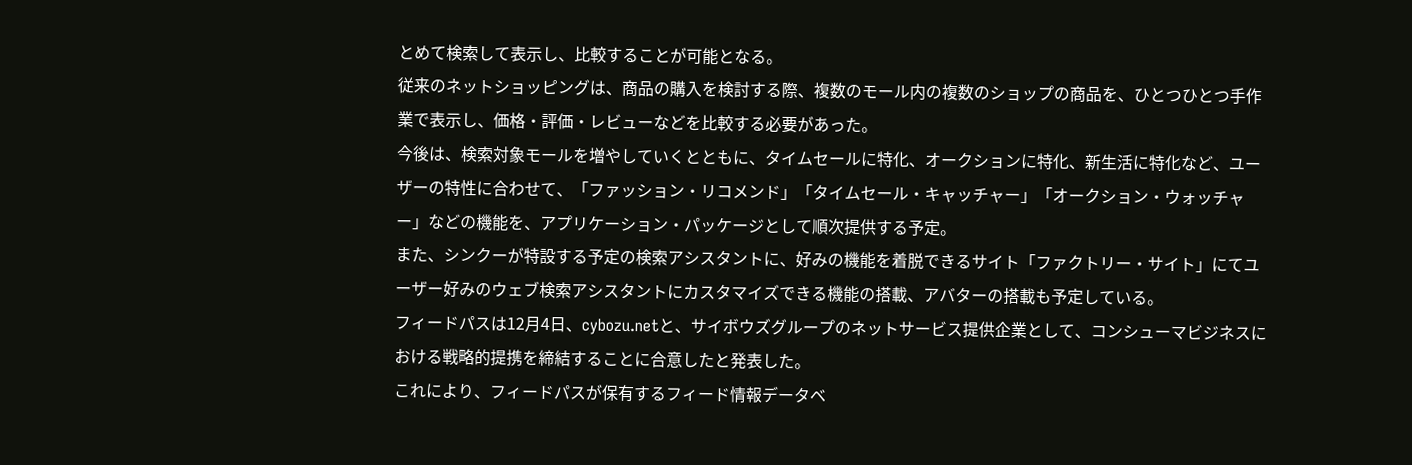とめて検索して表示し、比較することが可能となる。
従来のネットショッピングは、商品の購入を検討する際、複数のモール内の複数のショップの商品を、ひとつひとつ手作業で表示し、価格・評価・レビューなどを比較する必要があった。
今後は、検索対象モールを増やしていくとともに、タイムセールに特化、オークションに特化、新生活に特化など、ユーザーの特性に合わせて、「ファッション・リコメンド」「タイムセール・キャッチャー」「オークション・ウォッチャー」などの機能を、アプリケーション・パッケージとして順次提供する予定。
また、シンクーが特設する予定の検索アシスタントに、好みの機能を着脱できるサイト「ファクトリー・サイト」にてユーザー好みのウェブ検索アシスタントにカスタマイズできる機能の搭載、アバターの搭載も予定している。
フィードパスは12月4日、cybozu.netと、サイボウズグループのネットサービス提供企業として、コンシューマビジネスにおける戦略的提携を締結することに合意したと発表した。
これにより、フィードパスが保有するフィード情報データベ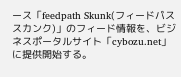ース「feedpath Skunk(フィードパス スカンク)」のフィード情報を、ビジネスポータルサイト「cybozu.net」に提供開始する。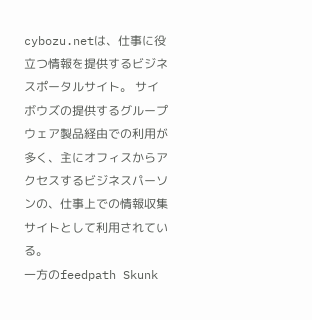cybozu.netは、仕事に役立つ情報を提供するビジネスポータルサイト。 サイボウズの提供するグループウェア製品経由での利用が多く、主にオフィスからアクセスするビジネスパーソンの、仕事上での情報収集サイトとして利用されている。
一方のfeedpath Skunk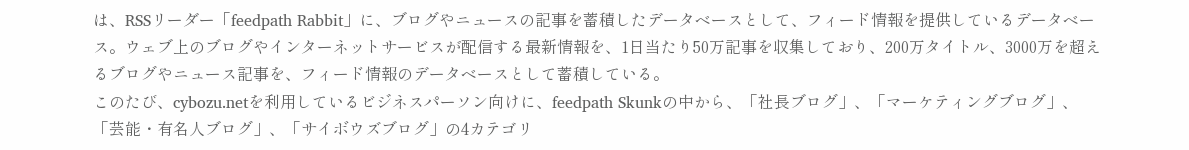は、RSSリーダー「feedpath Rabbit」に、ブログやニュースの記事を蓄積したデータベースとして、フィード情報を提供しているデータベース。ウェブ上のブログやインターネットサービスが配信する最新情報を、1日当たり50万記事を収集しており、200万タイトル、3000万を超えるブログやニュース記事を、フィード情報のデータベースとして蓄積している。
このたび、cybozu.netを利用しているビジネスパーソン向けに、feedpath Skunkの中から、「社長ブログ」、「マーケティングブログ」、「芸能・有名人ブログ」、「サイボウズブログ」の4カテゴリ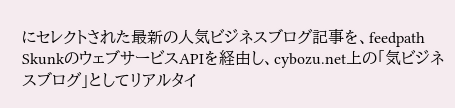にセレクトされた最新の人気ビジネスブログ記事を、feedpath SkunkのウェブサービスAPIを経由し、cybozu.net上の「気ビジネスブログ」としてリアルタイ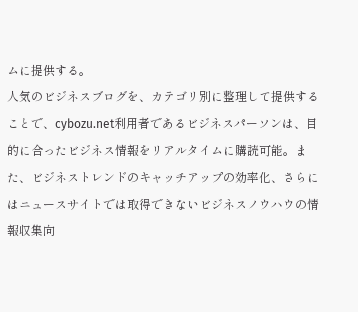ムに提供する。
人気のビジネスブログを、カテゴリ別に整理して提供することで、cybozu.net利用者であるビジネスパーソンは、目的に合ったビジネス情報をリアルタイムに購読可能。また、ビジネストレンドのキャッチアップの効率化、さらにはニュースサイトでは取得できないビジネスノウハウの情報収集向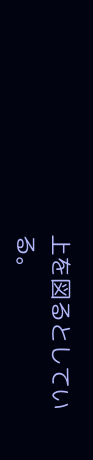上を図るとしている。